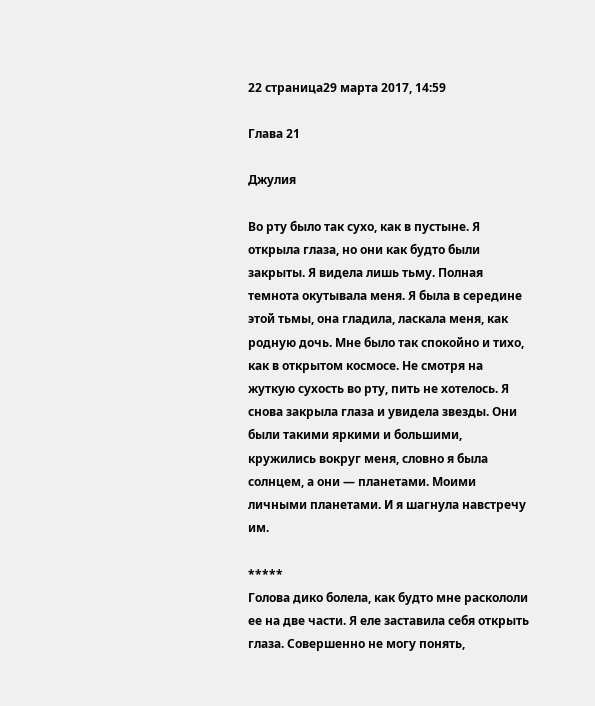22 страница29 марта 2017, 14:59

Глава 21

Джулия

Во рту было так сухо, как в пустыне. Я открыла глаза, но они как будто были закрыты. Я видела лишь тьму. Полная темнота окутывала меня. Я была в середине этой тьмы, она гладила, ласкала меня, как родную дочь. Мне было так спокойно и тихо, как в открытом космосе. Не смотря на жуткую сухость во рту, пить не хотелось. Я снова закрыла глаза и увидела звезды. Они были такими яркими и большими, кружились вокруг меня, словно я была солнцем, а они — планетами. Моими личными планетами. И я шагнула навстречу им.

*****
Голова дико болела, как будто мне раскололи ее на две части. Я еле заставила себя открыть глаза. Совершенно не могу понять,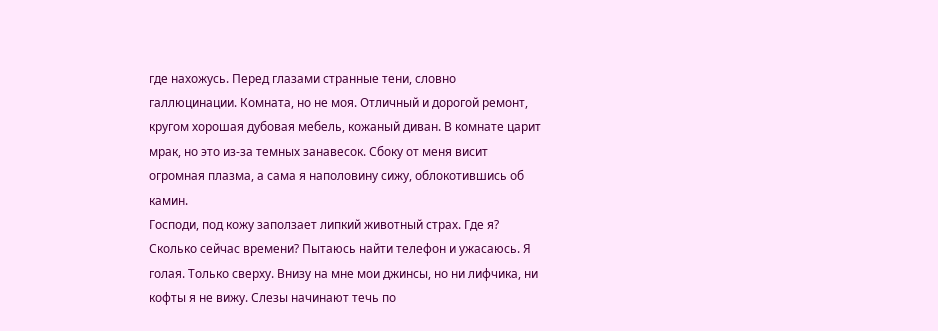где нахожусь. Перед глазами странные тени, словно галлюцинации. Комната, но не моя. Отличный и дорогой ремонт, кругом хорошая дубовая мебель, кожаный диван. В комнате царит мрак, но это из-за темных занавесок. Сбоку от меня висит огромная плазма, а сама я наполовину сижу, облокотившись об камин.
Господи, под кожу заползает липкий животный страх. Где я? Сколько сейчас времени? Пытаюсь найти телефон и ужасаюсь. Я голая. Только сверху. Внизу на мне мои джинсы, но ни лифчика, ни кофты я не вижу. Слезы начинают течь по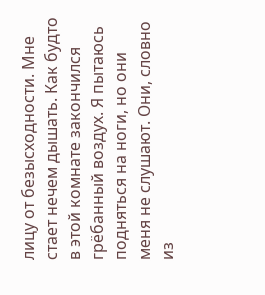лицу от безысходности. Мне стает нечем дышать. Как будто в этой комнате закончился грёбанный воздух. Я пытаюсь подняться на ноги, но они меня не слушают. Они, словно из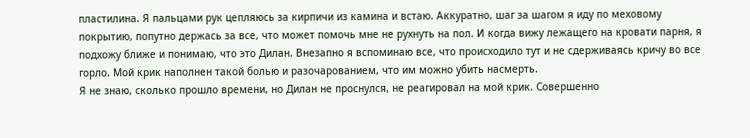пластилина. Я пальцами рук цепляюсь за кирпичи из камина и встаю. Аккуратно, шаг за шагом я иду по меховому покрытию, попутно держась за все, что может помочь мне не рухнуть на пол. И когда вижу лежащего на кровати парня, я подхожу ближе и понимаю, что это Дилан. Внезапно я вспоминаю все, что происходило тут и не сдерживаясь кричу во все горло. Мой крик наполнен такой болью и разочарованием, что им можно убить насмерть.
Я не знаю, сколько прошло времени, но Дилан не проснулся, не реагировал на мой крик. Совершенно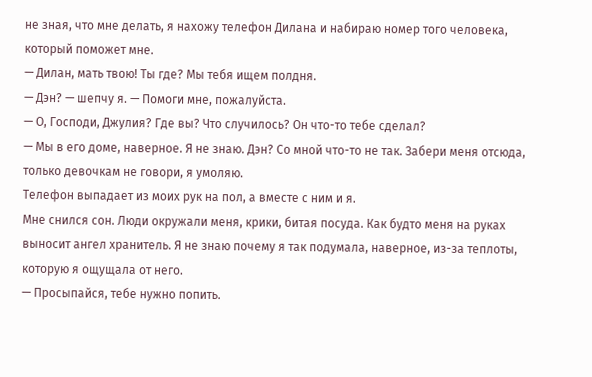не зная, что мне делать, я нахожу телефон Дилана и набираю номер того человека, который поможет мне.
— Дилан, мать твою! Ты где? Мы тебя ищем полдня.
— Дэн? — шепчу я. — Помоги мне, пожалуйста.
— О, Господи, Джулия? Где вы? Что случилось? Он что-то тебе сделал?
— Мы в его доме, наверное. Я не знаю. Дэн? Со мной что-то не так. Забери меня отсюда, только девочкам не говори, я умоляю.
Телефон выпадает из моих рук на пол, а вместе с ним и я.
Мне снился сон. Люди окружали меня, крики, битая посуда. Как будто меня на руках выносит ангел хранитель. Я не знаю почему я так подумала, наверное, из-за теплоты, которую я ощущала от него.
— Просыпайся, тебе нужно попить.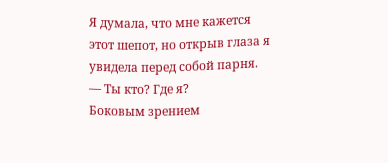Я думала, что мне кажется этот шепот, но открыв глаза я увидела перед собой парня.
— Ты кто? Где я?
Боковым зрением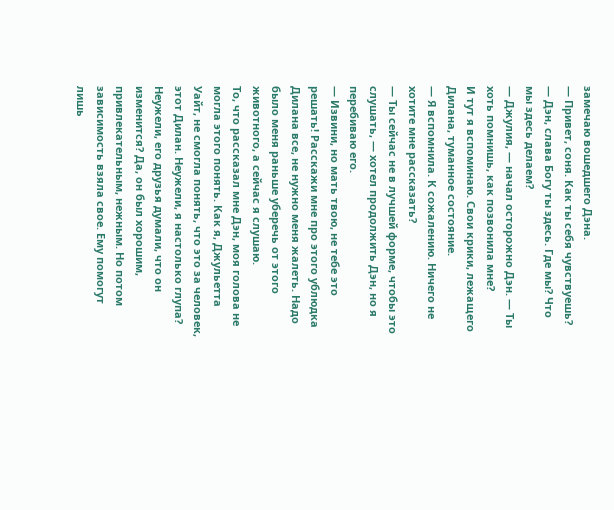замечаю вошедшего Дэна.
— Привет, соня. Как ты себя чувствуешь?
— Дэн, слава Богу ты здесь. Где мы? Что мы здесь делаем?
— Джулия, — начал осторожно Дэн. — Ты хоть помнишь, как позвонила мне?
И тут я вспоминаю. Свои крики, лежащего Дилана, туманное состояние.
— Я вспомнила. К сожалению. Ничего не хотите мне рассказать?
— Ты сейчас не в лучшей форме, чтобы это слушать, — хотел продолжить Дэн, но я перебиваю его.
— Извини, но мать твою, не тебе это решать! Расскажи мне про этого ублюдка Дилана все, не нужно меня жалеть. Надо было меня раньше уберечь от этого животного, а сейчас я слушаю.
То, что рассказал мне Дэн, моя голова не могла этого понять. Как я, Джульетта Уайт, не смогла понять, что это за человек, этот Дилан. Неужели, я настолько глупа? Неужели, его друзья думали, что он изменится? Да, он был хорошим, привлекательным, нежным. Но потом зависимость взяла свое. Ему помогут лишь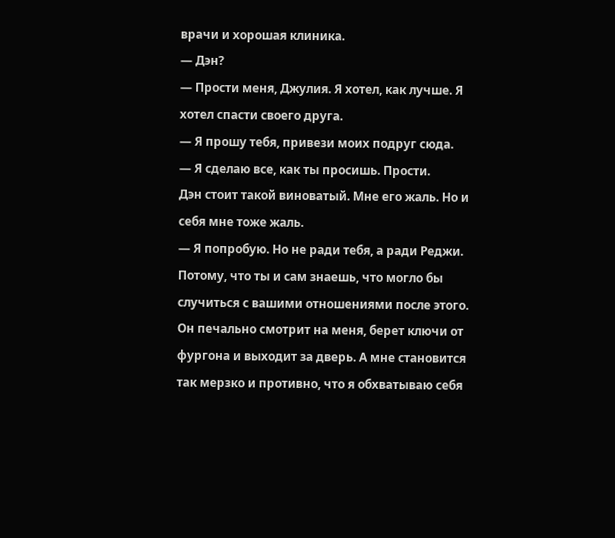врачи и хорошая клиника.
— Дэн?
— Прости меня, Джулия. Я хотел, как лучше. Я хотел спасти своего друга.
— Я прошу тебя, привези моих подруг сюда.
— Я сделаю все, как ты просишь. Прости.
Дэн стоит такой виноватый. Мне его жаль. Но и себя мне тоже жаль.
— Я попробую. Но не ради тебя, а ради Реджи. Потому, что ты и сам знаешь, что могло бы случиться с вашими отношениями после этого.
Он печально смотрит на меня, берет ключи от фургона и выходит за дверь. А мне становится так мерзко и противно, что я обхватываю себя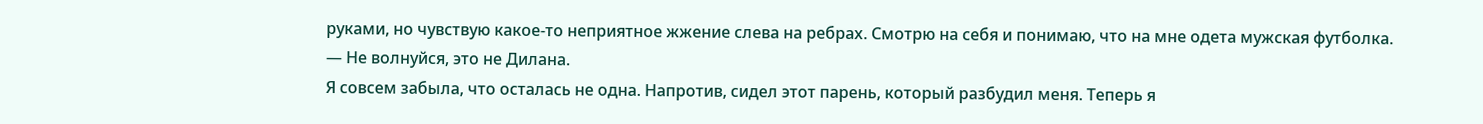руками, но чувствую какое-то неприятное жжение слева на ребрах. Смотрю на себя и понимаю, что на мне одета мужская футболка.
— Не волнуйся, это не Дилана.
Я совсем забыла, что осталась не одна. Напротив, сидел этот парень, который разбудил меня. Теперь я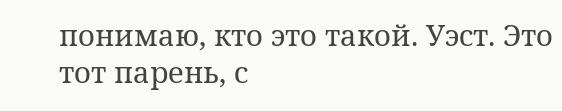понимаю, кто это такой. Уэст. Это тот парень, с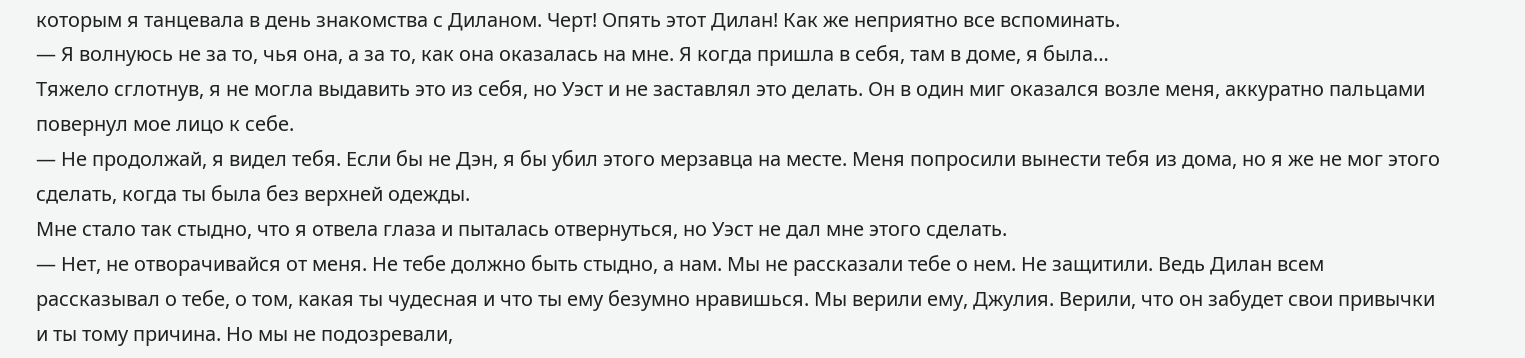которым я танцевала в день знакомства с Диланом. Черт! Опять этот Дилан! Как же неприятно все вспоминать.
— Я волнуюсь не за то, чья она, а за то, как она оказалась на мне. Я когда пришла в себя, там в доме, я была…
Тяжело сглотнув, я не могла выдавить это из себя, но Уэст и не заставлял это делать. Он в один миг оказался возле меня, аккуратно пальцами повернул мое лицо к себе.
— Не продолжай, я видел тебя. Если бы не Дэн, я бы убил этого мерзавца на месте. Меня попросили вынести тебя из дома, но я же не мог этого сделать, когда ты была без верхней одежды.
Мне стало так стыдно, что я отвела глаза и пыталась отвернуться, но Уэст не дал мне этого сделать.
— Нет, не отворачивайся от меня. Не тебе должно быть стыдно, а нам. Мы не рассказали тебе о нем. Не защитили. Ведь Дилан всем рассказывал о тебе, о том, какая ты чудесная и что ты ему безумно нравишься. Мы верили ему, Джулия. Верили, что он забудет свои привычки и ты тому причина. Но мы не подозревали,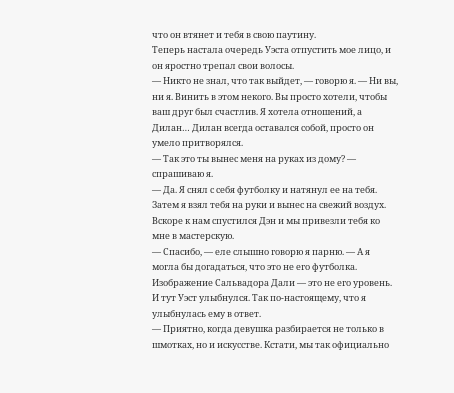что он втянет и тебя в свою паутину.
Теперь настала очередь Уэста отпустить мое лицо, и он яростно трепал свои волосы.
— Никто не знал, что так выйдет, — говорю я. — Ни вы, ни я. Винить в этом некого. Вы просто хотели, чтобы ваш друг был счастлив. Я хотела отношений, а Дилан… Дилан всегда оставался собой, просто он умело притворялся.
— Так это ты вынес меня на руках из дому? — спрашиваю я.
— Да. Я снял с себя футболку и натянул ее на тебя. Затем я взял тебя на руки и вынес на свежий воздух. Вскоре к нам спустился Дэн и мы привезли тебя ко мне в мастерскую.
— Спасибо, — еле слышно говорю я парню. — А я могла бы догадаться, что это не его футболка. Изображение Сальвадора Дали — это не его уровень.
И тут Уэст улыбнулся. Так по-настоящему, что я улыбнулась ему в ответ.
— Приятно, когда девушка разбирается не только в шмотках, но и искусстве. Кстати, мы так официально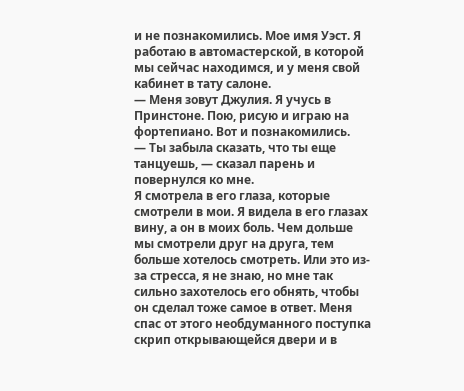и не познакомились. Мое имя Уэст. Я работаю в автомастерской, в которой мы сейчас находимся, и у меня свой кабинет в тату салоне.
— Меня зовут Джулия. Я учусь в Принстоне. Пою, рисую и играю на фортепиано. Вот и познакомились.
— Ты забыла сказать, что ты еще танцуешь, — сказал парень и повернулся ко мне.
Я смотрела в его глаза, которые смотрели в мои. Я видела в его глазах вину, а он в моих боль. Чем дольше мы смотрели друг на друга, тем больше хотелось смотреть. Или это из-за стресса, я не знаю, но мне так сильно захотелось его обнять, чтобы он сделал тоже самое в ответ. Меня спас от этого необдуманного поступка скрип открывающейся двери и в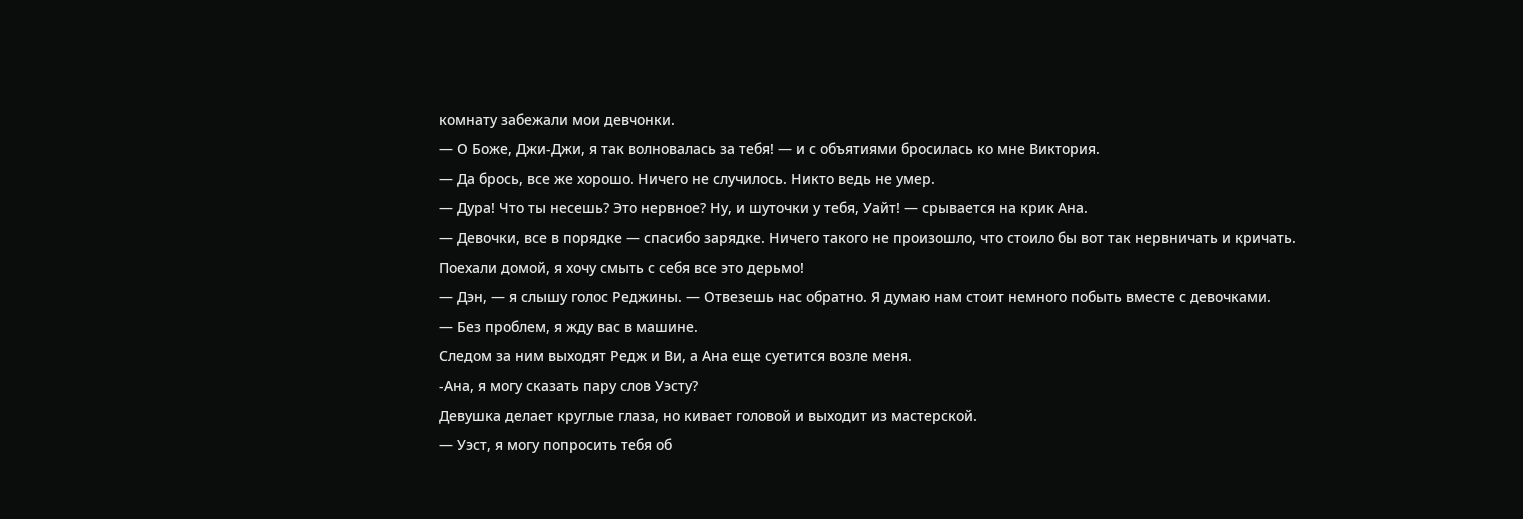комнату забежали мои девчонки.
— О Боже, Джи-Джи, я так волновалась за тебя! — и с объятиями бросилась ко мне Виктория.
— Да брось, все же хорошо. Ничего не случилось. Никто ведь не умер.
— Дура! Что ты несешь? Это нервное? Ну, и шуточки у тебя, Уайт! — срывается на крик Ана.
— Девочки, все в порядке — спасибо зарядке. Ничего такого не произошло, что стоило бы вот так нервничать и кричать. Поехали домой, я хочу смыть с себя все это дерьмо!
— Дэн, — я слышу голос Реджины. — Отвезешь нас обратно. Я думаю нам стоит немного побыть вместе с девочками.
— Без проблем, я жду вас в машине.
Следом за ним выходят Редж и Ви, а Ана еще суетится возле меня.
-Ана, я могу сказать пару слов Уэсту?
Девушка делает круглые глаза, но кивает головой и выходит из мастерской.
— Уэст, я могу попросить тебя об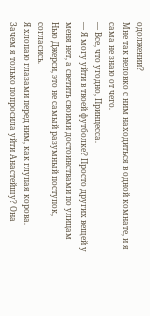одолжении?
Мне так неловко с ним находиться в одной комнате, и я сама не знаю от чего.
— Все, что угодно, Принцесса.
— Я могу уйти в твоей футболке? Просто других вещей у меня нет, а светить своими достоинствами по улицам Нью Джерси, это не самый разумный поступок, согласись.
Я хлопаю глазами перед ним, как глупая корова. Зачем я только попросила уйти Анастейшу? Она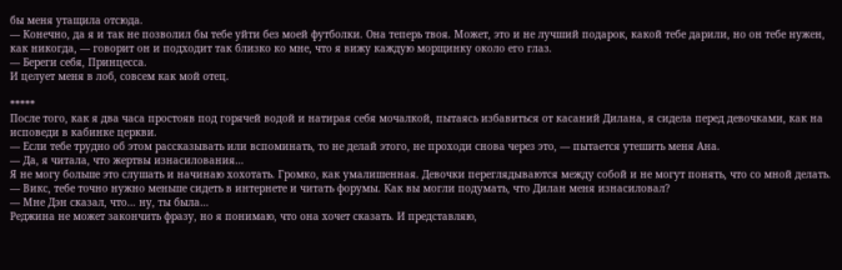бы меня утащила отсюда.
— Конечно, да я и так не позволил бы тебе уйти без моей футболки. Она теперь твоя. Может, это и не лучший подарок, какой тебе дарили, но он тебе нужен, как никогда, — говорит он и подходит так близко ко мне, что я вижу каждую морщинку около его глаз.
— Береги себя, Принцесса.
И целует меня в лоб, совсем как мой отец.

*****
После того, как я два часа простояв под горячей водой и натирая себя мочалкой, пытаясь избавиться от касаний Дилана, я сидела перед девочками, как на исповеди в кабинке церкви.
— Если тебе трудно об этом рассказывать или вспоминать, то не делай этого, не проходи снова через это, — пытается утешить меня Ана.
— Да, я читала, что жертвы изнасилования…
Я не могу больше это слушать и начинаю хохотать. Громко, как умалишенная. Девочки переглядываются между собой и не могут понять, что со мной делать.
— Викс, тебе точно нужно меньше сидеть в интернете и читать форумы. Как вы могли подумать, что Дилан меня изнасиловал?
— Мне Дэн сказал, что… ну, ты была…
Реджина не может закончить фразу, но я понимаю, что она хочет сказать. И представляю,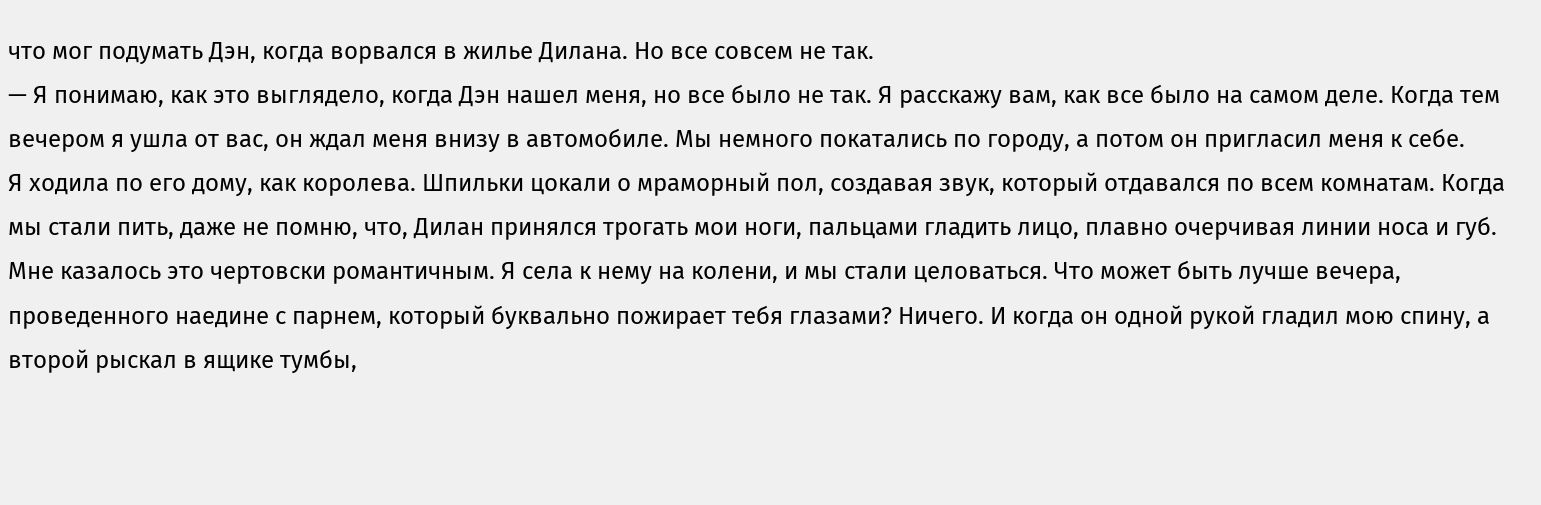что мог подумать Дэн, когда ворвался в жилье Дилана. Но все совсем не так.
— Я понимаю, как это выглядело, когда Дэн нашел меня, но все было не так. Я расскажу вам, как все было на самом деле. Когда тем вечером я ушла от вас, он ждал меня внизу в автомобиле. Мы немного покатались по городу, а потом он пригласил меня к себе.
Я ходила по его дому, как королева. Шпильки цокали о мраморный пол, создавая звук, который отдавался по всем комнатам. Когда мы стали пить, даже не помню, что, Дилан принялся трогать мои ноги, пальцами гладить лицо, плавно очерчивая линии носа и губ. Мне казалось это чертовски романтичным. Я села к нему на колени, и мы стали целоваться. Что может быть лучше вечера, проведенного наедине с парнем, который буквально пожирает тебя глазами? Ничего. И когда он одной рукой гладил мою спину, а второй рыскал в ящике тумбы,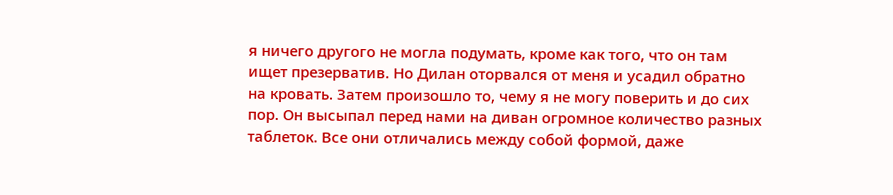я ничего другого не могла подумать, кроме как того, что он там ищет презерватив. Но Дилан оторвался от меня и усадил обратно на кровать. Затем произошло то, чему я не могу поверить и до сих пор. Он высыпал перед нами на диван огромное количество разных таблеток. Все они отличались между собой формой, даже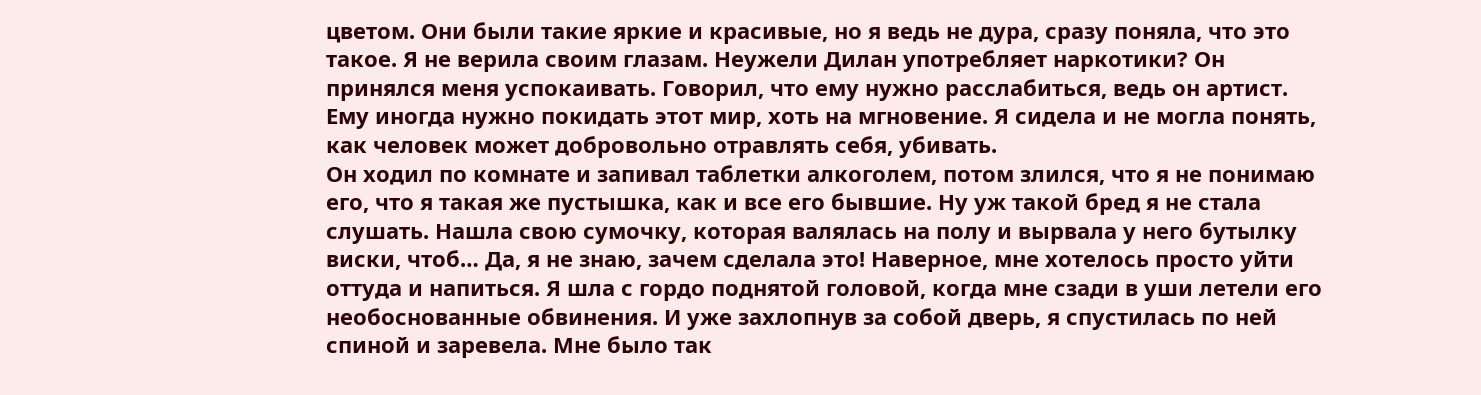цветом. Они были такие яркие и красивые, но я ведь не дура, сразу поняла, что это такое. Я не верила своим глазам. Неужели Дилан употребляет наркотики? Он принялся меня успокаивать. Говорил, что ему нужно расслабиться, ведь он артист. Ему иногда нужно покидать этот мир, хоть на мгновение. Я сидела и не могла понять, как человек может добровольно отравлять себя, убивать.
Он ходил по комнате и запивал таблетки алкоголем, потом злился, что я не понимаю его, что я такая же пустышка, как и все его бывшие. Ну уж такой бред я не стала слушать. Нашла свою сумочку, которая валялась на полу и вырвала у него бутылку виски, чтоб… Да, я не знаю, зачем сделала это! Наверное, мне хотелось просто уйти оттуда и напиться. Я шла с гордо поднятой головой, когда мне сзади в уши летели его необоснованные обвинения. И уже захлопнув за собой дверь, я спустилась по ней спиной и заревела. Мне было так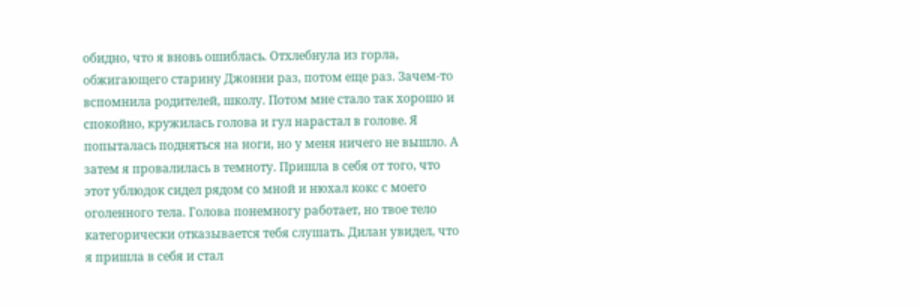обидно, что я вновь ошиблась. Отхлебнула из горла, обжигающего старину Джонни раз, потом еще раз. Зачем-то вспомнила родителей, школу. Потом мне стало так хорошо и спокойно, кружилась голова и гул нарастал в голове. Я попыталась подняться на ноги, но у меня ничего не вышло. А затем я провалилась в темноту. Пришла в себя от того, что этот ублюдок сидел рядом со мной и нюхал кокс с моего оголенного тела. Голова понемногу работает, но твое тело категорически отказывается тебя слушать. Дилан увидел, что я пришла в себя и стал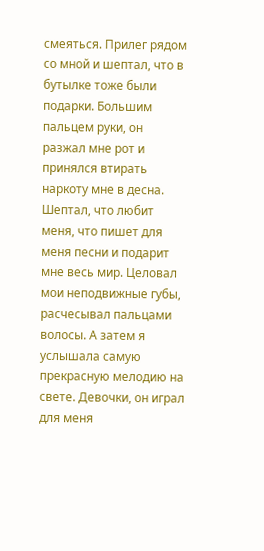смеяться. Прилег рядом со мной и шептал, что в бутылке тоже были подарки. Большим пальцем руки, он разжал мне рот и принялся втирать наркоту мне в десна. Шептал, что любит меня, что пишет для меня песни и подарит мне весь мир. Целовал мои неподвижные губы, расчесывал пальцами волосы. А затем я услышала самую прекрасную мелодию на свете. Девочки, он играл для меня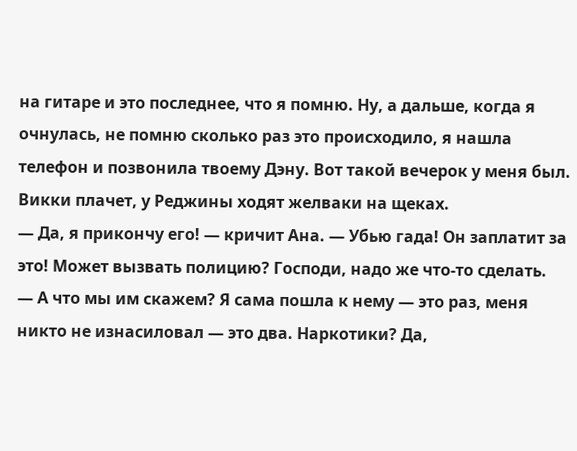на гитаре и это последнее, что я помню. Ну, а дальше, когда я очнулась, не помню сколько раз это происходило, я нашла телефон и позвонила твоему Дэну. Вот такой вечерок у меня был.
Викки плачет, у Реджины ходят желваки на щеках.
— Да, я прикончу его! — кричит Ана. — Убью гада! Он заплатит за это! Может вызвать полицию? Господи, надо же что-то сделать.
— А что мы им скажем? Я сама пошла к нему — это раз, меня никто не изнасиловал — это два. Наркотики? Да,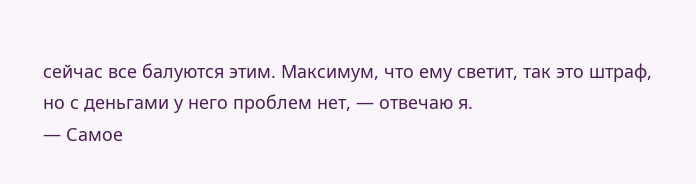сейчас все балуются этим. Максимум, что ему светит, так это штраф, но с деньгами у него проблем нет, — отвечаю я.
— Самое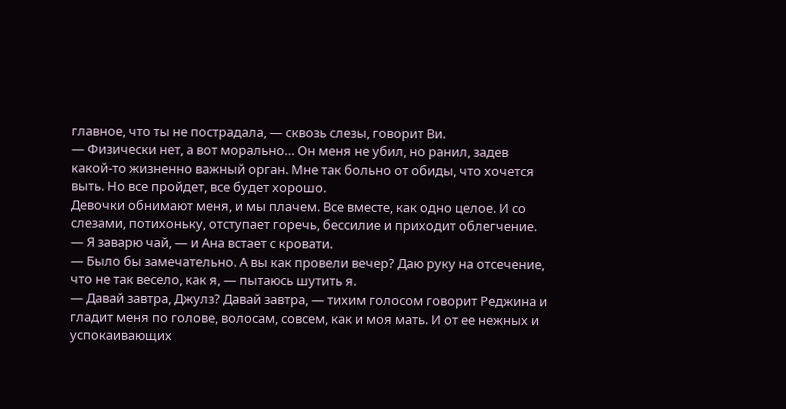главное, что ты не пострадала, — сквозь слезы, говорит Ви.
— Физически нет, а вот морально… Он меня не убил, но ранил, задев какой-то жизненно важный орган. Мне так больно от обиды, что хочется выть. Но все пройдет, все будет хорошо.
Девочки обнимают меня, и мы плачем. Все вместе, как одно целое. И со слезами, потихоньку, отступает горечь, бессилие и приходит облегчение.
— Я заварю чай, — и Ана встает с кровати.
— Было бы замечательно. А вы как провели вечер? Даю руку на отсечение, что не так весело, как я, — пытаюсь шутить я.
— Давай завтра, Джулз? Давай завтра, — тихим голосом говорит Реджина и гладит меня по голове, волосам, совсем, как и моя мать. И от ее нежных и успокаивающих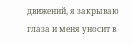движений, я закрываю глаза и меня уносит в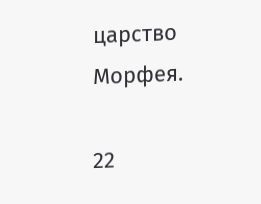царство Морфея.

22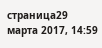страница29 марта 2017, 14:59